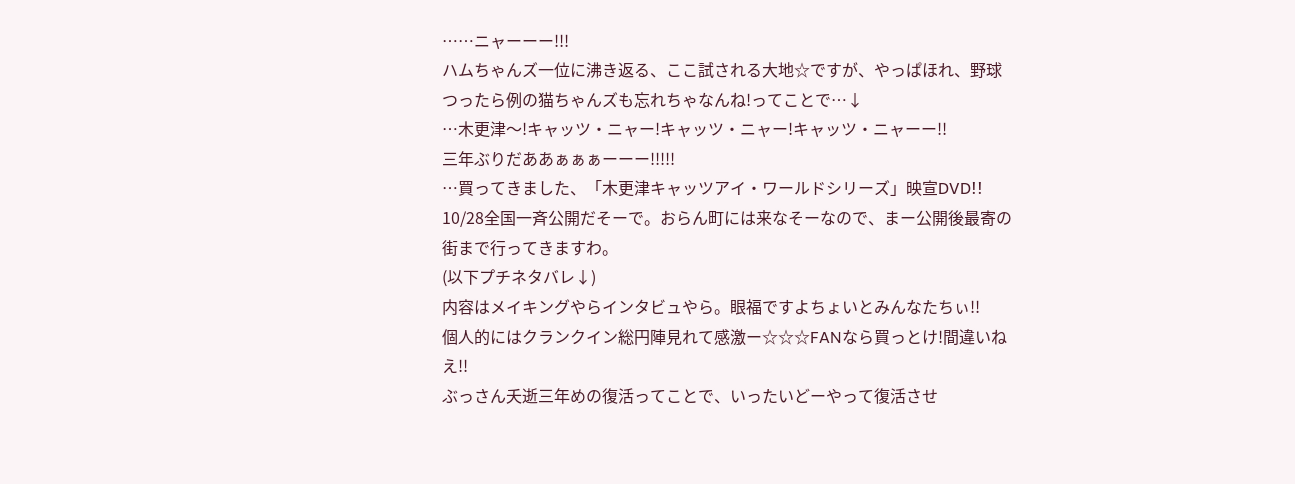……ニャーーー!!!
ハムちゃんズ一位に沸き返る、ここ試される大地☆ですが、やっぱほれ、野球つったら例の猫ちゃんズも忘れちゃなんね!ってことで…↓
…木更津〜!キャッツ・ニャー!キャッツ・ニャー!キャッツ・ニャーー!!
三年ぶりだああぁぁぁーーー!!!!!
…買ってきました、「木更津キャッツアイ・ワールドシリーズ」映宣DVD!!
10/28全国一斉公開だそーで。おらん町には来なそーなので、まー公開後最寄の街まで行ってきますわ。
(以下プチネタバレ↓)
内容はメイキングやらインタビュやら。眼福ですよちょいとみんなたちぃ!!
個人的にはクランクイン総円陣見れて感激ー☆☆☆FANなら買っとけ!間違いねえ!!
ぶっさん夭逝三年めの復活ってことで、いったいどーやって復活させ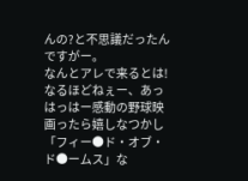んの?と不思議だったんですがー。
なんとアレで来るとは!なるほどねぇー、あっはっはー感動の野球映画ったら嬉しなつかし「フィー●ド・オブ・ド●ームス」な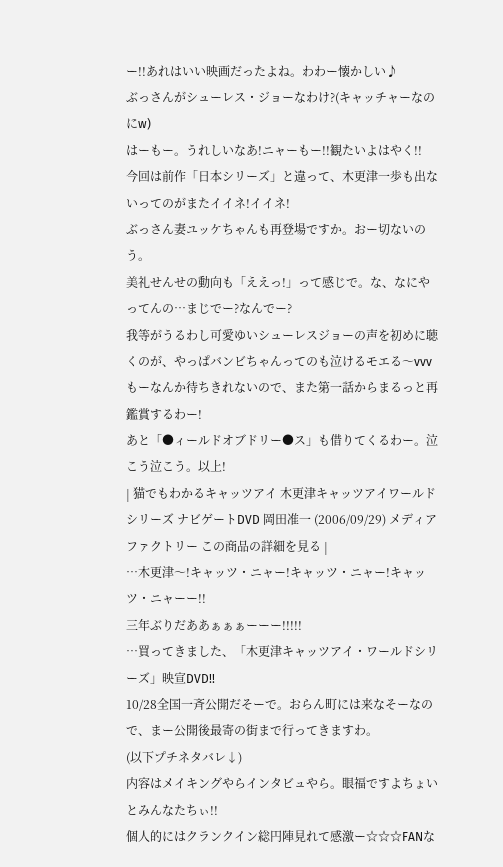ー!!あれはいい映画だったよね。わわー懐かしい♪
ぶっさんがシューレス・ジョーなわけ?(キャッチャーなのにw)
はーもー。うれしいなあ!ニャーもー!!観たいよはやく!!
今回は前作「日本シリーズ」と違って、木更津一歩も出ないってのがまたイイネ!イイネ!
ぶっさん妻ユッケちゃんも再登場ですか。おー切ないのう。
美礼せんせの動向も「ええっ!」って感じで。な、なにやってんの…まじでー?なんでー?
我等がうるわし可愛ゆいシューレスジョーの声を初めに聴くのが、やっぱバンビちゃんってのも泣けるモエる〜vvv
もーなんか待ちきれないので、また第一話からまるっと再鑑賞するわー!
あと「●ィールドオブドリー●ス」も借りてくるわー。泣こう泣こう。以上!
| 猫でもわかるキャッツアイ 木更津キャッツアイワールドシリーズ ナビゲートDVD 岡田准一 (2006/09/29) メディアファクトリー この商品の詳細を見る |
…木更津〜!キャッツ・ニャー!キャッツ・ニャー!キャッツ・ニャーー!!
三年ぶりだああぁぁぁーーー!!!!!
…買ってきました、「木更津キャッツアイ・ワールドシリーズ」映宣DVD!!
10/28全国一斉公開だそーで。おらん町には来なそーなので、まー公開後最寄の街まで行ってきますわ。
(以下プチネタバレ↓)
内容はメイキングやらインタビュやら。眼福ですよちょいとみんなたちぃ!!
個人的にはクランクイン総円陣見れて感激ー☆☆☆FANな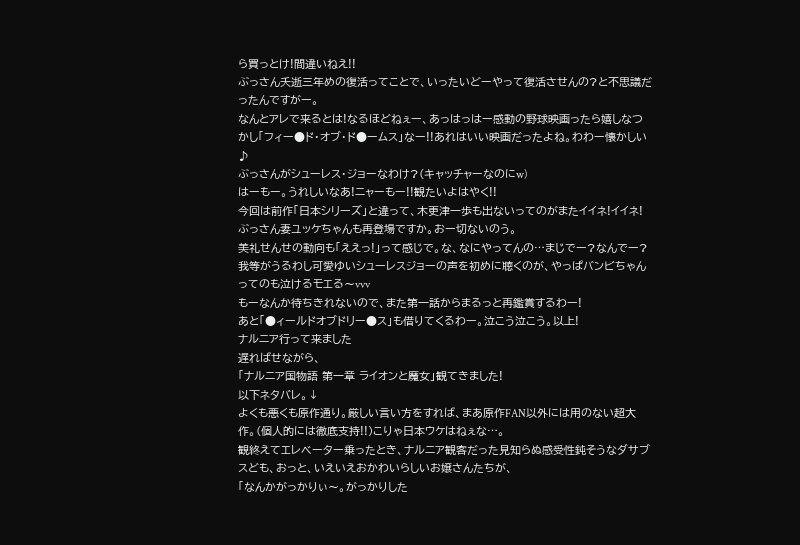ら買っとけ!間違いねえ!!
ぶっさん夭逝三年めの復活ってことで、いったいどーやって復活させんの?と不思議だったんですがー。
なんとアレで来るとは!なるほどねぇー、あっはっはー感動の野球映画ったら嬉しなつかし「フィー●ド・オブ・ド●ームス」なー!!あれはいい映画だったよね。わわー懐かしい♪
ぶっさんがシューレス・ジョーなわけ?(キャッチャーなのにw)
はーもー。うれしいなあ!ニャーもー!!観たいよはやく!!
今回は前作「日本シリーズ」と違って、木更津一歩も出ないってのがまたイイネ!イイネ!
ぶっさん妻ユッケちゃんも再登場ですか。おー切ないのう。
美礼せんせの動向も「ええっ!」って感じで。な、なにやってんの…まじでー?なんでー?
我等がうるわし可愛ゆいシューレスジョーの声を初めに聴くのが、やっぱバンビちゃんってのも泣けるモエる〜vvv
もーなんか待ちきれないので、また第一話からまるっと再鑑賞するわー!
あと「●ィールドオブドリー●ス」も借りてくるわー。泣こう泣こう。以上!
ナルニア行って来ました
遅ればせながら、
「ナルニア国物語 第一章 ライオンと魔女」観てきました!
以下ネタバレ。↓
よくも悪くも原作通り。厳しい言い方をすれば、まあ原作FAN以外には用のない超大作。(個人的には徹底支持!!)こりゃ日本ウケはねぇな…。
観終えてエレベーター乗ったとき、ナルニア観客だった見知らぬ感受性鈍そうなダサブスども、おっと、いえいえおかわいらしいお嬢さんたちが、
「なんかがっかりぃ〜。がっかりした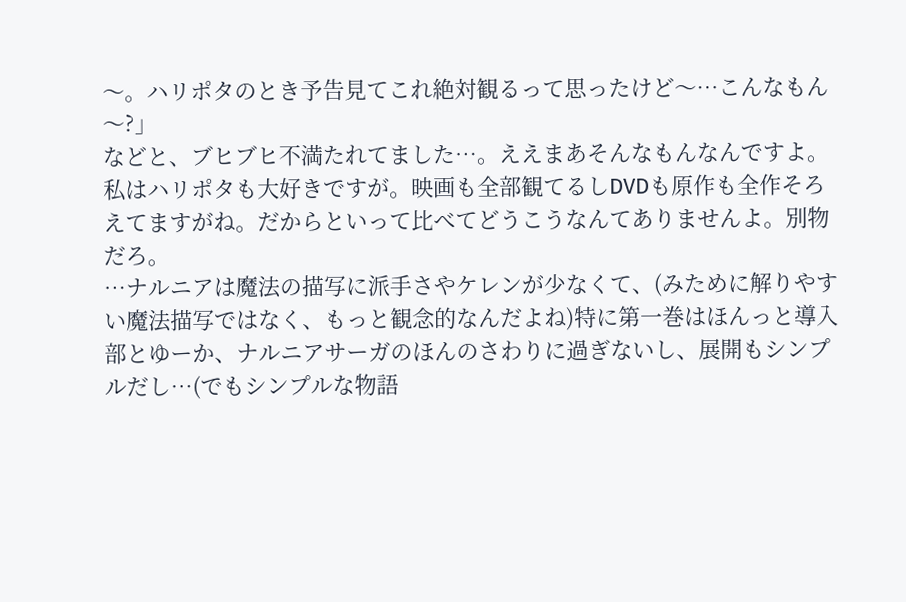〜。ハリポタのとき予告見てこれ絶対観るって思ったけど〜…こんなもん〜?」
などと、ブヒブヒ不満たれてました…。ええまあそんなもんなんですよ。
私はハリポタも大好きですが。映画も全部観てるしDVDも原作も全作そろえてますがね。だからといって比べてどうこうなんてありませんよ。別物だろ。
…ナルニアは魔法の描写に派手さやケレンが少なくて、(みために解りやすい魔法描写ではなく、もっと観念的なんだよね)特に第一巻はほんっと導入部とゆーか、ナルニアサーガのほんのさわりに過ぎないし、展開もシンプルだし…(でもシンプルな物語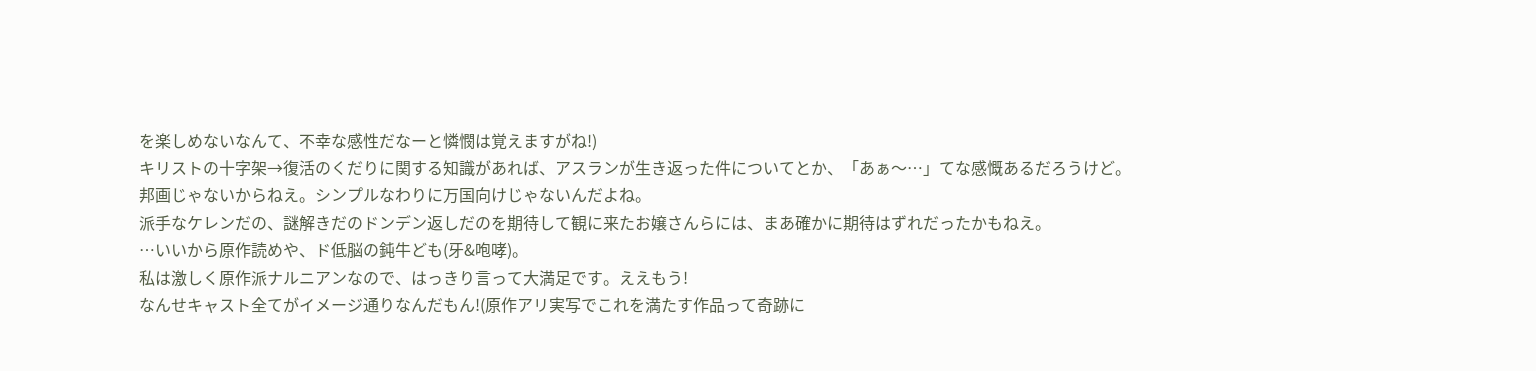を楽しめないなんて、不幸な感性だなーと憐憫は覚えますがね!)
キリストの十字架→復活のくだりに関する知識があれば、アスランが生き返った件についてとか、「あぁ〜…」てな感慨あるだろうけど。
邦画じゃないからねえ。シンプルなわりに万国向けじゃないんだよね。
派手なケレンだの、謎解きだのドンデン返しだのを期待して観に来たお嬢さんらには、まあ確かに期待はずれだったかもねえ。
…いいから原作読めや、ド低脳の鈍牛ども(牙&咆哮)。
私は激しく原作派ナルニアンなので、はっきり言って大満足です。ええもう!
なんせキャスト全てがイメージ通りなんだもん!(原作アリ実写でこれを満たす作品って奇跡に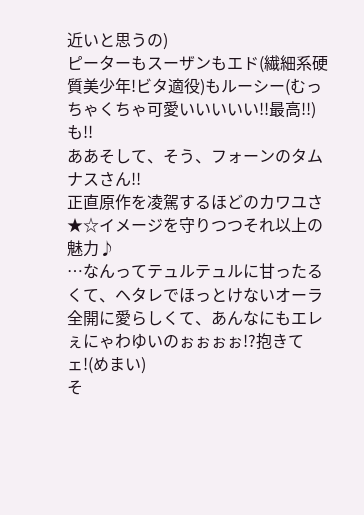近いと思うの)
ピーターもスーザンもエド(繊細系硬質美少年!ビタ適役)もルーシー(むっちゃくちゃ可愛いいいいい!!最高!!)も!!
ああそして、そう、フォーンのタムナスさん!!
正直原作を凌駕するほどのカワユさ★☆イメージを守りつつそれ以上の魅力♪
…なんってテュルテュルに甘ったるくて、ヘタレでほっとけないオーラ全開に愛らしくて、あんなにもエレぇにゃわゆいのぉぉぉぉ!?抱きてェ!(めまい)
そ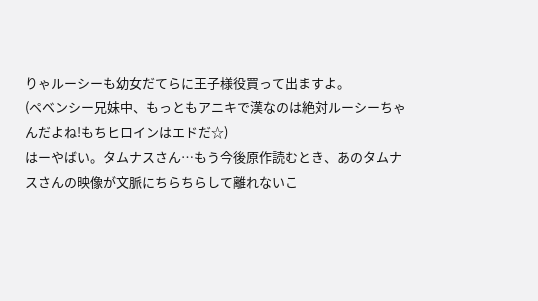りゃルーシーも幼女だてらに王子様役買って出ますよ。
(ペベンシー兄妹中、もっともアニキで漢なのは絶対ルーシーちゃんだよね!もちヒロインはエドだ☆)
はーやばい。タムナスさん…もう今後原作読むとき、あのタムナスさんの映像が文脈にちらちらして離れないこ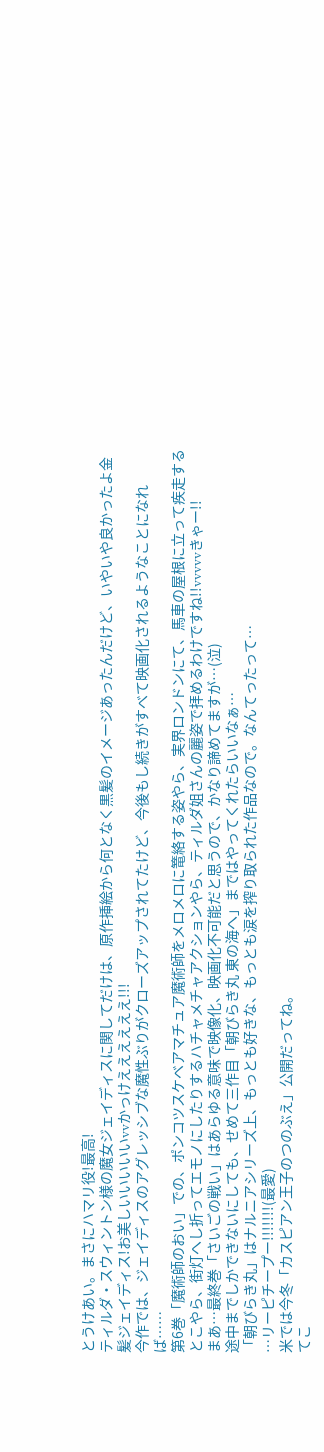とうけあい。まさにハマリ役!最高!
ティルダ・スウィントン様の魔女ジェイディスに関してだけは、原作挿絵から何となく黒髪のイメージあったんだけど、いやいや良かったよ金髪ジェイディス!お美しいいいいいvvかっけええええええ!!!
今作では、ジェイディスのアグレッシブな魔性ぶりがクローズアップされてたけど、今後もし続きがすべて映画化されるようなことになれば……
第6巻「魔術師のおい」での、ポンコツスケベアマチュア魔術師をメロメロに篭絡する姿やら、実界ロンドンにて、馬車の屋根に立って疾走するとこやら、街灯へし折ってエモノにしたりするハチャメチャアクションやら、ティルダ姐さんの麗姿で拝めるわけですね!!vvvvvきゃー!!
まあ…最終巻「さいごの戦い」はあらゆる意味で映像化、映画化不可能だと思うので、かなり諦めてますが…(泣)
途中までしかできないにしても、せめて三作目「朝びらき丸 東の海へ」まではやってくれたらいいなぁ…
「朝びらき丸」はナルニアシリーズ上、もっとも好きな、もっとも涙を搾り取られた作品なので。なんてったって…
…リーピチープー!!!!!!!(最愛)
米では今冬「カスピアン王子のつのぶえ」公開だってね。
てこ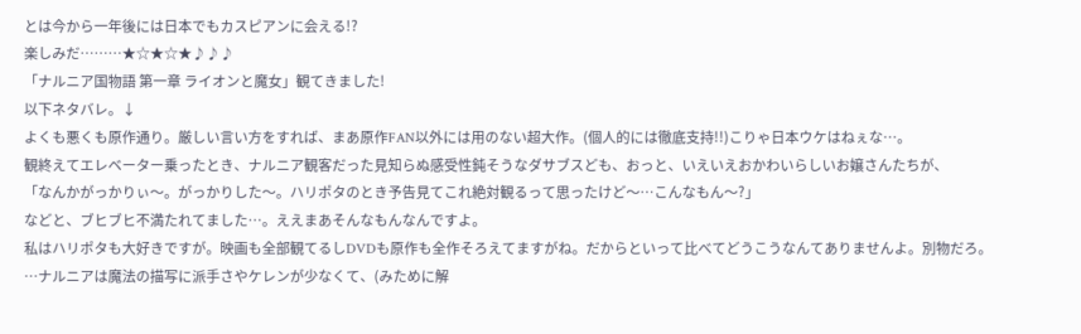とは今から一年後には日本でもカスピアンに会える!?
楽しみだ………★☆★☆★♪♪♪
「ナルニア国物語 第一章 ライオンと魔女」観てきました!
以下ネタバレ。↓
よくも悪くも原作通り。厳しい言い方をすれば、まあ原作FAN以外には用のない超大作。(個人的には徹底支持!!)こりゃ日本ウケはねぇな…。
観終えてエレベーター乗ったとき、ナルニア観客だった見知らぬ感受性鈍そうなダサブスども、おっと、いえいえおかわいらしいお嬢さんたちが、
「なんかがっかりぃ〜。がっかりした〜。ハリポタのとき予告見てこれ絶対観るって思ったけど〜…こんなもん〜?」
などと、ブヒブヒ不満たれてました…。ええまあそんなもんなんですよ。
私はハリポタも大好きですが。映画も全部観てるしDVDも原作も全作そろえてますがね。だからといって比べてどうこうなんてありませんよ。別物だろ。
…ナルニアは魔法の描写に派手さやケレンが少なくて、(みために解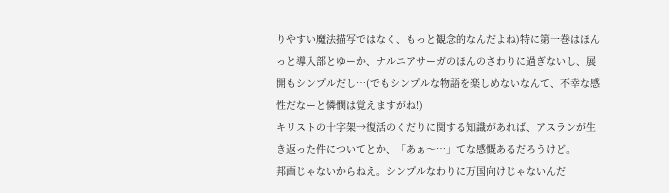りやすい魔法描写ではなく、もっと観念的なんだよね)特に第一巻はほんっと導入部とゆーか、ナルニアサーガのほんのさわりに過ぎないし、展開もシンプルだし…(でもシンプルな物語を楽しめないなんて、不幸な感性だなーと憐憫は覚えますがね!)
キリストの十字架→復活のくだりに関する知識があれば、アスランが生き返った件についてとか、「あぁ〜…」てな感慨あるだろうけど。
邦画じゃないからねえ。シンプルなわりに万国向けじゃないんだ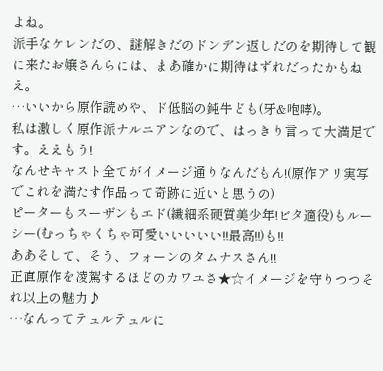よね。
派手なケレンだの、謎解きだのドンデン返しだのを期待して観に来たお嬢さんらには、まあ確かに期待はずれだったかもねえ。
…いいから原作読めや、ド低脳の鈍牛ども(牙&咆哮)。
私は激しく原作派ナルニアンなので、はっきり言って大満足です。ええもう!
なんせキャスト全てがイメージ通りなんだもん!(原作アリ実写でこれを満たす作品って奇跡に近いと思うの)
ピーターもスーザンもエド(繊細系硬質美少年!ビタ適役)もルーシー(むっちゃくちゃ可愛いいいいい!!最高!!)も!!
ああそして、そう、フォーンのタムナスさん!!
正直原作を凌駕するほどのカワユさ★☆イメージを守りつつそれ以上の魅力♪
…なんってテュルテュルに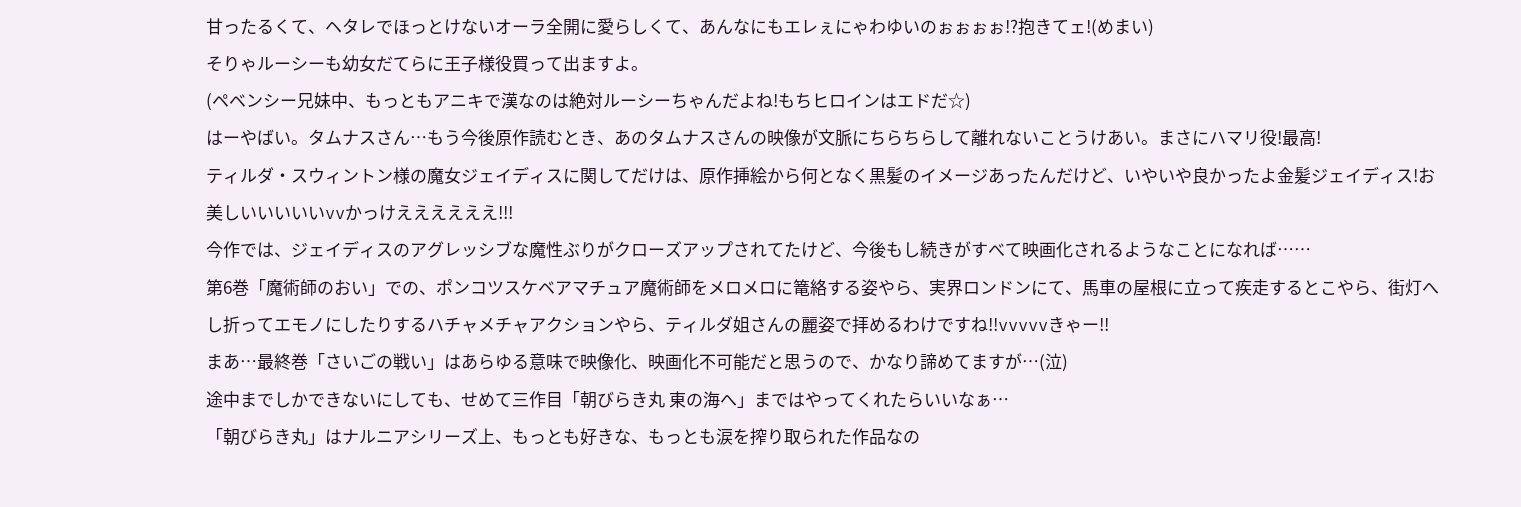甘ったるくて、ヘタレでほっとけないオーラ全開に愛らしくて、あんなにもエレぇにゃわゆいのぉぉぉぉ!?抱きてェ!(めまい)
そりゃルーシーも幼女だてらに王子様役買って出ますよ。
(ペベンシー兄妹中、もっともアニキで漢なのは絶対ルーシーちゃんだよね!もちヒロインはエドだ☆)
はーやばい。タムナスさん…もう今後原作読むとき、あのタムナスさんの映像が文脈にちらちらして離れないことうけあい。まさにハマリ役!最高!
ティルダ・スウィントン様の魔女ジェイディスに関してだけは、原作挿絵から何となく黒髪のイメージあったんだけど、いやいや良かったよ金髪ジェイディス!お美しいいいいいvvかっけええええええ!!!
今作では、ジェイディスのアグレッシブな魔性ぶりがクローズアップされてたけど、今後もし続きがすべて映画化されるようなことになれば……
第6巻「魔術師のおい」での、ポンコツスケベアマチュア魔術師をメロメロに篭絡する姿やら、実界ロンドンにて、馬車の屋根に立って疾走するとこやら、街灯へし折ってエモノにしたりするハチャメチャアクションやら、ティルダ姐さんの麗姿で拝めるわけですね!!vvvvvきゃー!!
まあ…最終巻「さいごの戦い」はあらゆる意味で映像化、映画化不可能だと思うので、かなり諦めてますが…(泣)
途中までしかできないにしても、せめて三作目「朝びらき丸 東の海へ」まではやってくれたらいいなぁ…
「朝びらき丸」はナルニアシリーズ上、もっとも好きな、もっとも涙を搾り取られた作品なの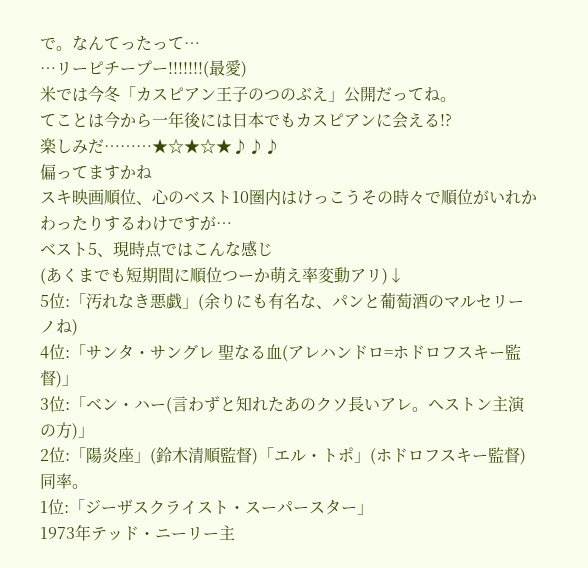で。なんてったって…
…リーピチープー!!!!!!!(最愛)
米では今冬「カスピアン王子のつのぶえ」公開だってね。
てことは今から一年後には日本でもカスピアンに会える!?
楽しみだ………★☆★☆★♪♪♪
偏ってますかね
スキ映画順位、心のベスト10圏内はけっこうその時々で順位がいれかわったりするわけですが…
ベスト5、現時点ではこんな感じ
(あくまでも短期間に順位つーか萌え率変動アリ)↓
5位:「汚れなき悪戯」(余りにも有名な、パンと葡萄酒のマルセリーノね)
4位:「サンタ・サングレ 聖なる血(アレハンドロ=ホドロフスキー監督)」
3位:「ベン・ハー(言わずと知れたあのクソ長いアレ。ヘストン主演の方)」
2位:「陽炎座」(鈴木清順監督)「エル・トポ」(ホドロフスキー監督)同率。
1位:「ジーザスクライスト・スーパースター」
1973年テッド・ニーリー主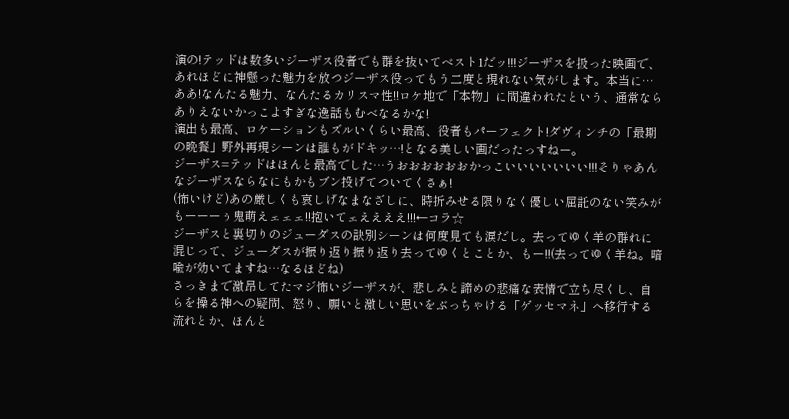演の!テッドは数多いジーザス役者でも群を抜いてベスト1だッ!!!ジーザスを扱った映画で、あれほどに神懸った魅力を放つジーザス役ってもう二度と現れない気がします。本当に…ああ!なんたる魅力、なんたるカリスマ性!!ロケ地で「本物」に間違われたという、通常ならありえないかっこよすぎな逸話もむべなるかな!
演出も最高、ロケーションもズルいくらい最高、役者もパーフェクト!ダヴィンチの「最期の晩餐」野外再現シーンは誰もがドキッ…!となる美しい画だったっすねー。
ジーザス=テッドはほんと最高でした…うおおおおおおかっこいいいいいいい!!!そりゃあんなジーザスならなにもかもブン投げてついてくさぁ!
(怖いけど)あの厳しくも哀しげなまなざしに、時折みせる限りなく優しい屈託のない笑みがもーーーぅ鬼萌えェェェ!!抱いてェええええ!!!←コラ☆
ジーザスと裏切りのジューダスの訣別シーンは何度見ても涙だし。去ってゆく羊の群れに混じって、ジューダスが振り返り振り返り去ってゆくとことか、もー!!(去ってゆく羊ね。暗喩が効いてますね…なるほどね)
さっきまで激昂してたマジ怖いジーザスが、悲しみと諦めの悲痛な表情で立ち尽くし、自らを操る神への疑問、怒り、願いと激しい思いをぶっちゃける「ゲッセマネ」へ移行する流れとか、ほんと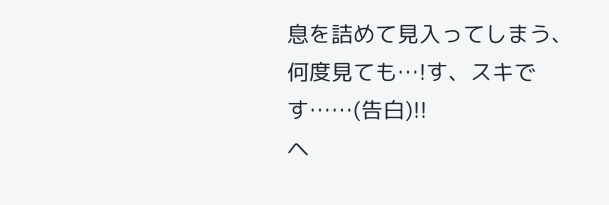息を詰めて見入ってしまう、何度見ても…!す、スキです……(告白)!!
ヘ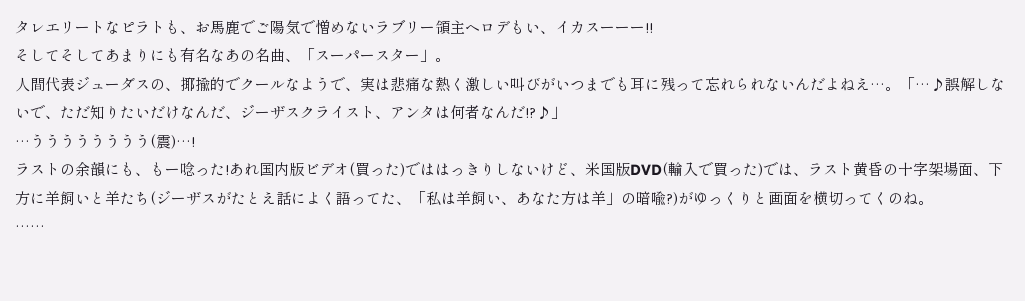タレエリートなピラトも、お馬鹿でご陽気で憎めないラブリー領主ヘロデもい、イカスーーー!!
そしてそしてあまりにも有名なあの名曲、「スーパースター」。
人間代表ジューダスの、揶揄的でクールなようで、実は悲痛な熱く激しい叫びがいつまでも耳に残って忘れられないんだよねえ…。「…♪誤解しないで、ただ知りたいだけなんだ、ジーザスクライスト、アンタは何者なんだ!?♪」
…うううううううう(震)…!
ラストの余韻にも、もー唸った!あれ国内版ビデオ(買った)でははっきりしないけど、米国版DVD(輸入で買った)では、ラスト黄昏の十字架場面、下方に羊飼いと羊たち(ジーザスがたとえ話によく語ってた、「私は羊飼い、あなた方は羊」の暗喩?)がゆっくりと画面を横切ってくのね。
……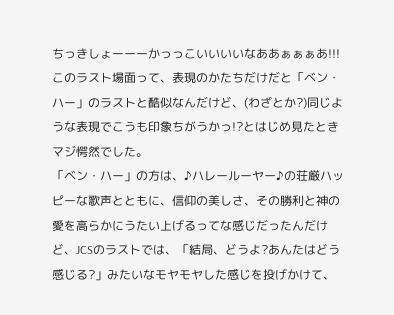ちっきしょーーーかっっこいいいいなああぁぁぁあ!!!
このラスト場面って、表現のかたちだけだと「ベン・ハー」のラストと酷似なんだけど、(わざとか?)同じような表現でこうも印象ちがうかっ!?とはじめ見たときマジ愕然でした。
「ベン・ハー」の方は、♪ハレールーヤー♪の荘厳ハッピーな歌声とともに、信仰の美しさ、その勝利と神の愛を高らかにうたい上げるってな感じだったんだけど、JCSのラストでは、「結局、どうよ?あんたはどう感じる?」みたいなモヤモヤした感じを投げかけて、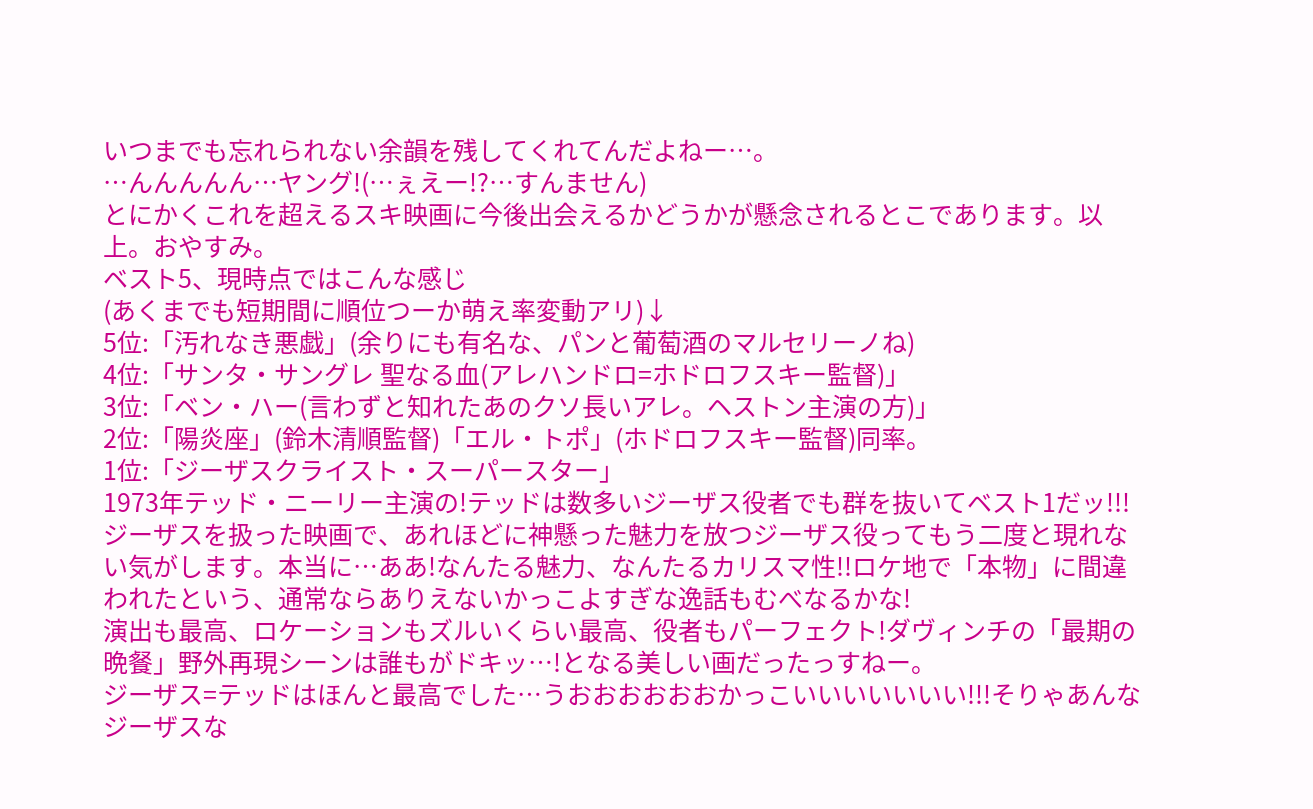いつまでも忘れられない余韻を残してくれてんだよねー…。
…んんんんん…ヤング!(…ぇえー!?…すんません)
とにかくこれを超えるスキ映画に今後出会えるかどうかが懸念されるとこであります。以上。おやすみ。
ベスト5、現時点ではこんな感じ
(あくまでも短期間に順位つーか萌え率変動アリ)↓
5位:「汚れなき悪戯」(余りにも有名な、パンと葡萄酒のマルセリーノね)
4位:「サンタ・サングレ 聖なる血(アレハンドロ=ホドロフスキー監督)」
3位:「ベン・ハー(言わずと知れたあのクソ長いアレ。ヘストン主演の方)」
2位:「陽炎座」(鈴木清順監督)「エル・トポ」(ホドロフスキー監督)同率。
1位:「ジーザスクライスト・スーパースター」
1973年テッド・ニーリー主演の!テッドは数多いジーザス役者でも群を抜いてベスト1だッ!!!ジーザスを扱った映画で、あれほどに神懸った魅力を放つジーザス役ってもう二度と現れない気がします。本当に…ああ!なんたる魅力、なんたるカリスマ性!!ロケ地で「本物」に間違われたという、通常ならありえないかっこよすぎな逸話もむべなるかな!
演出も最高、ロケーションもズルいくらい最高、役者もパーフェクト!ダヴィンチの「最期の晩餐」野外再現シーンは誰もがドキッ…!となる美しい画だったっすねー。
ジーザス=テッドはほんと最高でした…うおおおおおおかっこいいいいいいい!!!そりゃあんなジーザスな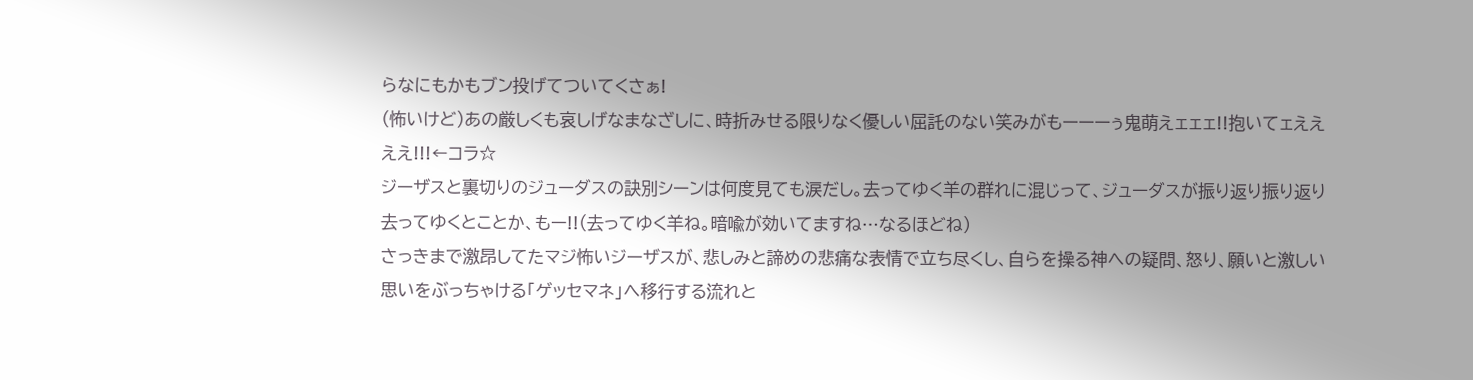らなにもかもブン投げてついてくさぁ!
(怖いけど)あの厳しくも哀しげなまなざしに、時折みせる限りなく優しい屈託のない笑みがもーーーぅ鬼萌えェェェ!!抱いてェええええ!!!←コラ☆
ジーザスと裏切りのジューダスの訣別シーンは何度見ても涙だし。去ってゆく羊の群れに混じって、ジューダスが振り返り振り返り去ってゆくとことか、もー!!(去ってゆく羊ね。暗喩が効いてますね…なるほどね)
さっきまで激昂してたマジ怖いジーザスが、悲しみと諦めの悲痛な表情で立ち尽くし、自らを操る神への疑問、怒り、願いと激しい思いをぶっちゃける「ゲッセマネ」へ移行する流れと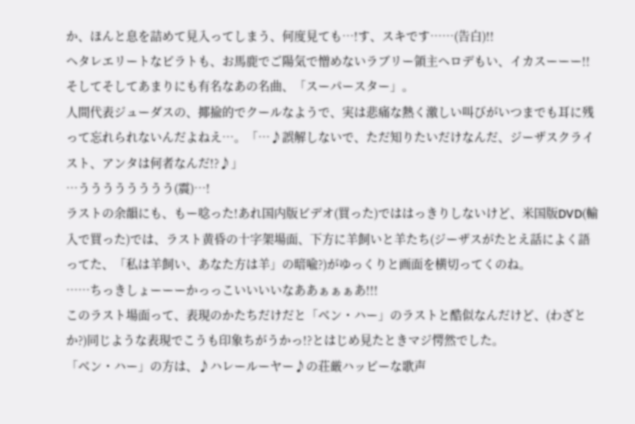か、ほんと息を詰めて見入ってしまう、何度見ても…!す、スキです……(告白)!!
ヘタレエリートなピラトも、お馬鹿でご陽気で憎めないラブリー領主ヘロデもい、イカスーーー!!
そしてそしてあまりにも有名なあの名曲、「スーパースター」。
人間代表ジューダスの、揶揄的でクールなようで、実は悲痛な熱く激しい叫びがいつまでも耳に残って忘れられないんだよねえ…。「…♪誤解しないで、ただ知りたいだけなんだ、ジーザスクライスト、アンタは何者なんだ!?♪」
…うううううううう(震)…!
ラストの余韻にも、もー唸った!あれ国内版ビデオ(買った)でははっきりしないけど、米国版DVD(輸入で買った)では、ラスト黄昏の十字架場面、下方に羊飼いと羊たち(ジーザスがたとえ話によく語ってた、「私は羊飼い、あなた方は羊」の暗喩?)がゆっくりと画面を横切ってくのね。
……ちっきしょーーーかっっこいいいいなああぁぁぁあ!!!
このラスト場面って、表現のかたちだけだと「ベン・ハー」のラストと酷似なんだけど、(わざとか?)同じような表現でこうも印象ちがうかっ!?とはじめ見たときマジ愕然でした。
「ベン・ハー」の方は、♪ハレールーヤー♪の荘厳ハッピーな歌声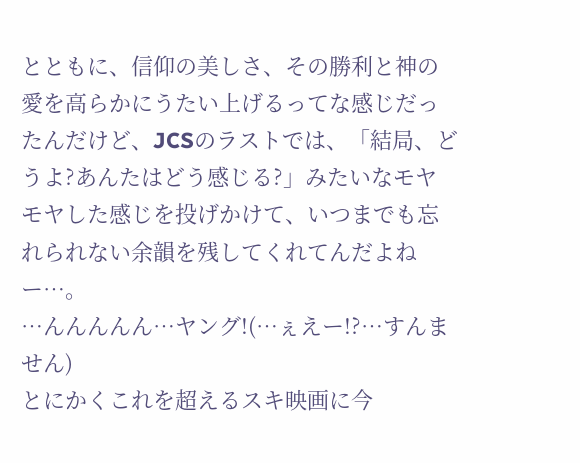とともに、信仰の美しさ、その勝利と神の愛を高らかにうたい上げるってな感じだったんだけど、JCSのラストでは、「結局、どうよ?あんたはどう感じる?」みたいなモヤモヤした感じを投げかけて、いつまでも忘れられない余韻を残してくれてんだよねー…。
…んんんんん…ヤング!(…ぇえー!?…すんません)
とにかくこれを超えるスキ映画に今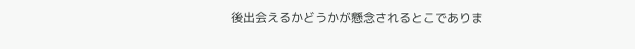後出会えるかどうかが懸念されるとこでありま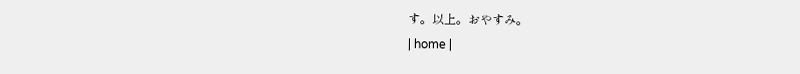す。以上。おやすみ。
| home |